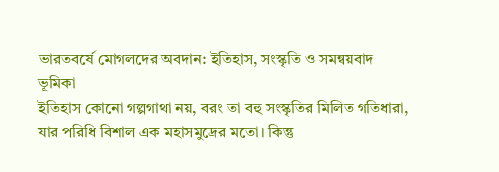ভারতবর্ষে মোগলদের অবদান: ইতিহাস, সংস্কৃতি ও সমন্বয়বাদ
ভূমিকা
ইতিহাস কোনো গল্পগাথা নয়, বরং তা বহু সংস্কৃতির মিলিত গতিধারা, যার পরিধি বিশাল এক মহাসমুদ্রের মতো। কিন্তু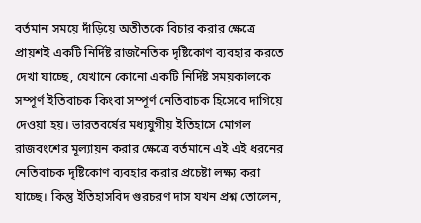বর্তমান সময়ে দাঁড়িয়ে অতীতকে বিচার করার ক্ষেত্রে প্রায়শই একটি নির্দিষ্ট রাজনৈতিক দৃষ্টিকোণ ব্যবহার করতে দেখা যাচ্ছে, যেখানে কোনো একটি নির্দিষ্ট সময়কালকে সম্পূর্ণ ইতিবাচক কিংবা সম্পূর্ণ নেতিবাচক হিসেবে দাগিয়ে দেওয়া হয়। ভারতবর্ষের মধ্যযুগীয় ইতিহাসে মোগল রাজবংশের মূল্যায়ন করার ক্ষেত্রে বর্তমানে এই এই ধরনের নেতিবাচক দৃষ্টিকোণ ব্যবহার করার প্রচেষ্টা লক্ষ্য করা যাচ্ছে। কিন্তু ইতিহাসবিদ গুরচরণ দাস যখন প্রশ্ন তোলেন,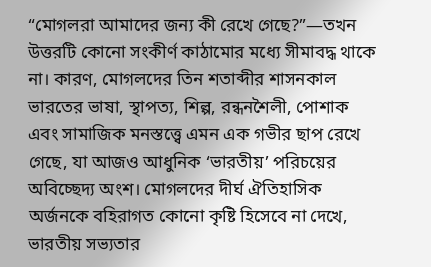“মোগলরা আমাদের জন্য কী রেখে গেছে?”—তখন উত্তরটি কোনো সংকীর্ণ কাঠামোর মধ্যে সীমাবদ্ধ থাকে না। কারণ, মোগলদের তিন শতাব্দীর শাসনকাল ভারতের ভাষা, স্থাপত্য, শিল্প, রন্ধনশৈলী, পোশাক এবং সামাজিক মনস্তত্ত্বে এমন এক গভীর ছাপ রেখে গেছে, যা আজও আধুনিক ‘ভারতীয়’ পরিচয়ের অবিচ্ছেদ্য অংশ। মোগলদের দীর্ঘ ঐতিহাসিক অর্জনকে বহিরাগত কোনো কৃষ্টি হিসেবে না দেখে, ভারতীয় সভ্যতার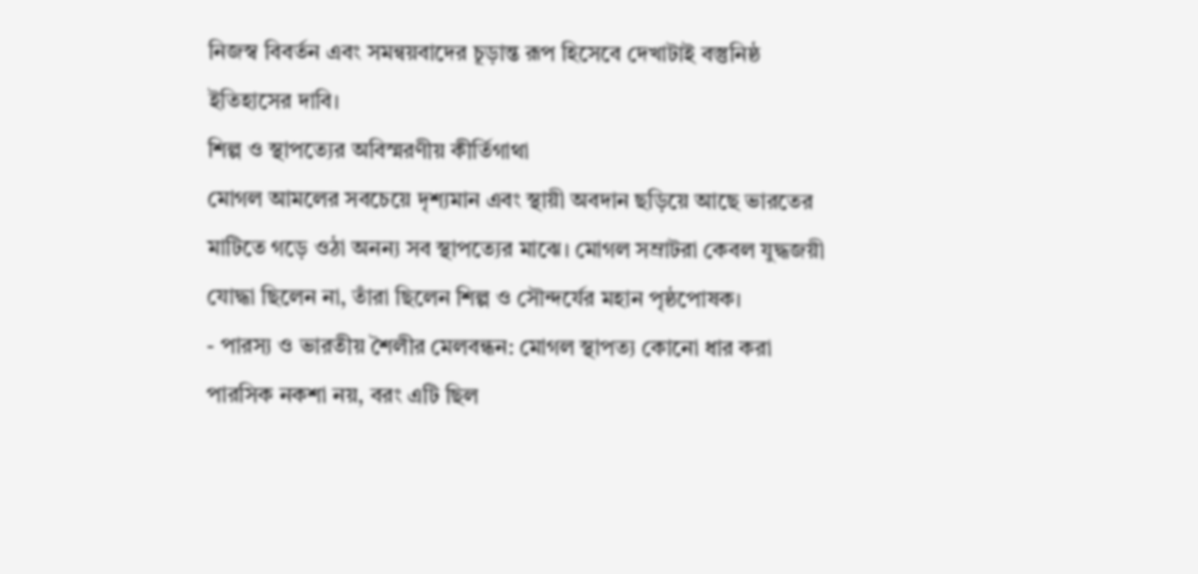নিজস্ব বিবর্তন এবং সমন্বয়বাদের চূড়ান্ত রূপ হিসেবে দেখাটাই বস্তুনিষ্ঠ ইতিহাসের দাবি।
শিল্প ও স্থাপত্যের অবিস্মরণীয় কীর্তিগাথা
মোগল আমলের সবচেয়ে দৃশ্যমান এবং স্থায়ী অবদান ছড়িয়ে আছে ভারতের মাটিতে গড়ে ওঠা অনন্য সব স্থাপত্যের মাঝে। মোগল সম্রাটরা কেবল যুদ্ধজয়ী যোদ্ধা ছিলেন না, তাঁরা ছিলেন শিল্প ও সৌন্দর্যের মহান পৃষ্ঠপোষক।
- পারস্য ও ভারতীয় শৈলীর মেলবন্ধন: মোগল স্থাপত্য কোনো ধার করা পারসিক নকশা নয়, বরং এটি ছিল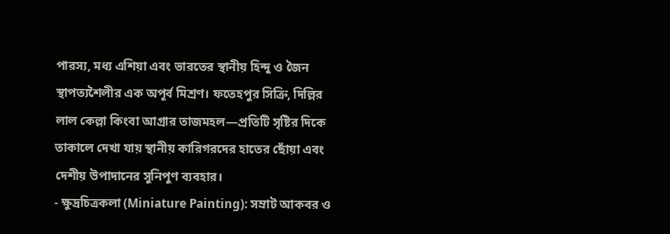পারস্য, মধ্য এশিয়া এবং ভারতের স্থানীয় হিন্দু ও জৈন স্থাপত্যশৈলীর এক অপূর্ব মিশ্রণ। ফতেহপুর সিক্রি, দিল্লির লাল কেল্লা কিংবা আগ্রার তাজমহল—প্রতিটি সৃষ্টির দিকে তাকালে দেখা যায় স্থানীয় কারিগরদের হাতের ছোঁয়া এবং দেশীয় উপাদানের সুনিপুণ ব্যবহার।
- ক্ষুদ্রচিত্রকলা (Miniature Painting): সম্রাট আকবর ও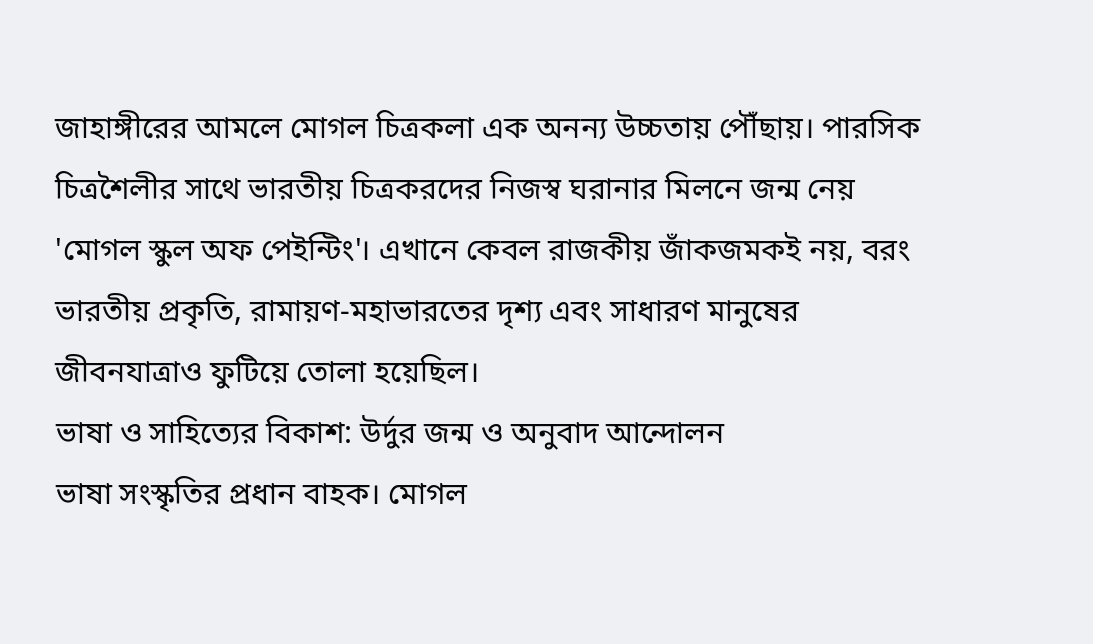জাহাঙ্গীরের আমলে মোগল চিত্রকলা এক অনন্য উচ্চতায় পৌঁছায়। পারসিক চিত্রশৈলীর সাথে ভারতীয় চিত্রকরদের নিজস্ব ঘরানার মিলনে জন্ম নেয় 'মোগল স্কুল অফ পেইন্টিং'। এখানে কেবল রাজকীয় জাঁকজমকই নয়, বরং ভারতীয় প্রকৃতি, রামায়ণ-মহাভারতের দৃশ্য এবং সাধারণ মানুষের জীবনযাত্রাও ফুটিয়ে তোলা হয়েছিল।
ভাষা ও সাহিত্যের বিকাশ: উর্দুর জন্ম ও অনুবাদ আন্দোলন
ভাষা সংস্কৃতির প্রধান বাহক। মোগল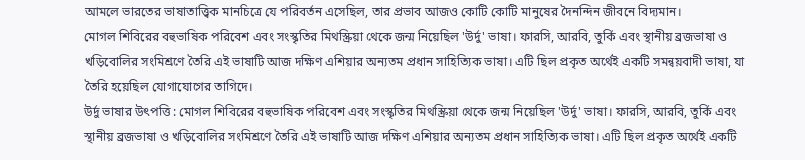আমলে ভারতের ভাষাতাত্ত্বিক মানচিত্রে যে পরিবর্তন এসেছিল, তার প্রভাব আজও কোটি কোটি মানুষের দৈনন্দিন জীবনে বিদ্যমান।
মোগল শিবিরের বহুভাষিক পরিবেশ এবং সংস্কৃতির মিথস্ক্রিয়া থেকে জন্ম নিয়েছিল 'উর্দু' ভাষা। ফারসি, আরবি, তুর্কি এবং স্থানীয় ব্রজভাষা ও খড়িবোলির সংমিশ্রণে তৈরি এই ভাষাটি আজ দক্ষিণ এশিয়ার অন্যতম প্রধান সাহিত্যিক ভাষা। এটি ছিল প্রকৃত অর্থেই একটি সমন্বয়বাদী ভাষা, যা তৈরি হয়েছিল যোগাযোগের তাগিদে।
উর্দু ভাষার উৎপত্তি : মোগল শিবিরের বহুভাষিক পরিবেশ এবং সংস্কৃতির মিথস্ক্রিয়া থেকে জন্ম নিয়েছিল 'উর্দু' ভাষা। ফারসি, আরবি, তুর্কি এবং স্থানীয় ব্রজভাষা ও খড়িবোলির সংমিশ্রণে তৈরি এই ভাষাটি আজ দক্ষিণ এশিয়ার অন্যতম প্রধান সাহিত্যিক ভাষা। এটি ছিল প্রকৃত অর্থেই একটি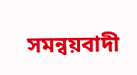সমন্বয়বাদী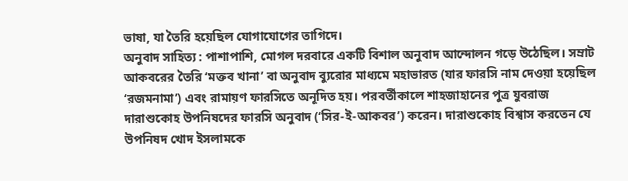ভাষা, যা তৈরি হয়েছিল যোগাযোগের তাগিদে।
অনুবাদ সাহিত্য : পাশাপাশি, মোগল দরবারে একটি বিশাল অনুবাদ আন্দোলন গড়ে উঠেছিল। সম্রাট আকবরের তৈরি ‘মক্তব খানা’ বা অনুবাদ ব্যুরোর মাধ্যমে মহাভারত (যার ফারসি নাম দেওয়া হয়েছিল ‘রজমনামা’) এবং রামায়ণ ফারসিতে অনূদিত হয়। পরবর্তীকালে শাহজাহানের পুত্র যুবরাজ দারাশুকোহ উপনিষদের ফারসি অনুবাদ (‘সির-ই-আকবর’) করেন। দারাশুকোহ বিশ্বাস করতেন যে উপনিষদ খোদ ইসলামকে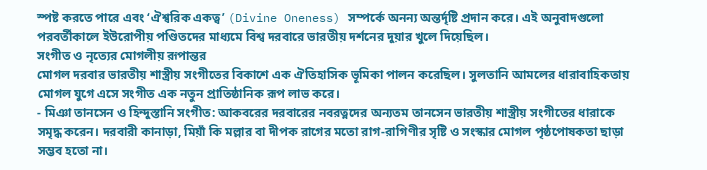স্পষ্ট করতে পারে এবং ‘ঐশ্বরিক একত্ব’ (Divine Oneness) সম্পর্কে অনন্য অন্তর্দৃষ্টি প্রদান করে। এই অনুবাদগুলো পরবর্তীকালে ইউরোপীয় পণ্ডিতদের মাধ্যমে বিশ্ব দরবারে ভারতীয় দর্শনের দুয়ার খুলে দিয়েছিল।
সংগীত ও নৃত্যের মোগলীয় রূপান্তর
মোগল দরবার ভারতীয় শাস্ত্রীয় সংগীতের বিকাশে এক ঐতিহাসিক ভূমিকা পালন করেছিল। সুলতানি আমলের ধারাবাহিকতায় মোগল যুগে এসে সংগীত এক নতুন প্রাতিষ্ঠানিক রূপ লাভ করে।
- মিঞা তানসেন ও হিন্দুস্তানি সংগীত: আকবরের দরবারের নবরত্নদের অন্যতম তানসেন ভারতীয় শাস্ত্রীয় সংগীতের ধারাকে সমৃদ্ধ করেন। দরবারী কানাড়া, মিয়াঁ কি মল্লার বা দীপক রাগের মতো রাগ-রাগিণীর সৃষ্টি ও সংস্কার মোগল পৃষ্ঠপোষকতা ছাড়া সম্ভব হতো না।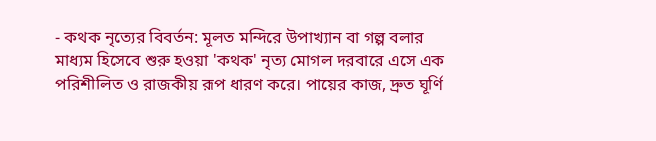- কথক নৃত্যের বিবর্তন: মূলত মন্দিরে উপাখ্যান বা গল্প বলার মাধ্যম হিসেবে শুরু হওয়া 'কথক' নৃত্য মোগল দরবারে এসে এক পরিশীলিত ও রাজকীয় রূপ ধারণ করে। পায়ের কাজ, দ্রুত ঘূর্ণি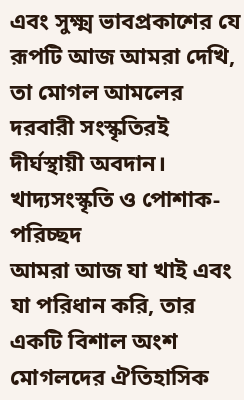এবং সুক্ষ্ম ভাবপ্রকাশের যে রূপটি আজ আমরা দেখি, তা মোগল আমলের দরবারী সংস্কৃতিরই দীর্ঘস্থায়ী অবদান।
খাদ্যসংস্কৃতি ও পোশাক-পরিচ্ছদ
আমরা আজ যা খাই এবং যা পরিধান করি, তার একটি বিশাল অংশ মোগলদের ঐতিহাসিক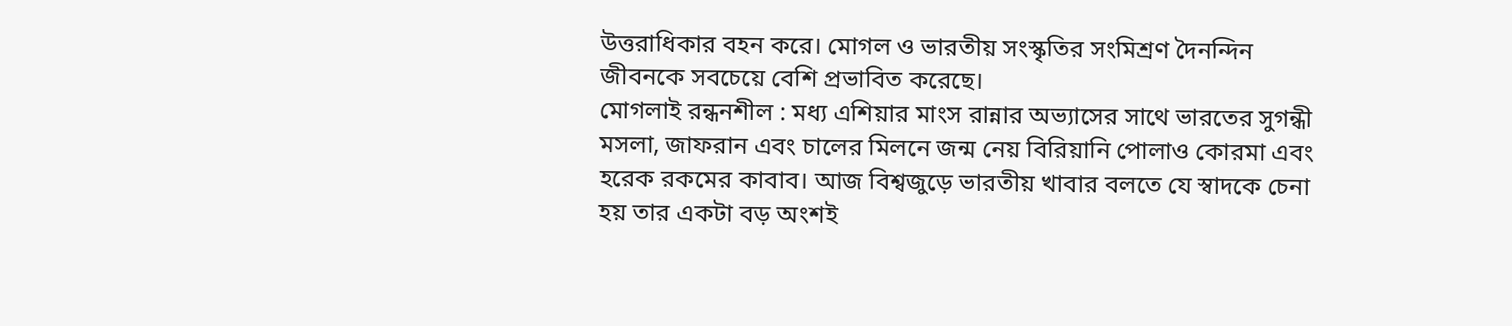উত্তরাধিকার বহন করে। মোগল ও ভারতীয় সংস্কৃতির সংমিশ্রণ দৈনন্দিন জীবনকে সবচেয়ে বেশি প্রভাবিত করেছে।
মোগলাই রন্ধনশীল : মধ্য এশিয়ার মাংস রান্নার অভ্যাসের সাথে ভারতের সুগন্ধী মসলা, জাফরান এবং চালের মিলনে জন্ম নেয় বিরিয়ানি পোলাও কোরমা এবং হরেক রকমের কাবাব। আজ বিশ্বজুড়ে ভারতীয় খাবার বলতে যে স্বাদকে চেনা হয় তার একটা বড় অংশই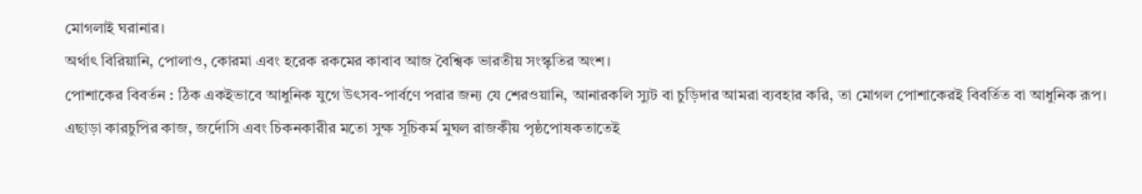মোগলাই ঘরানার।
অর্থাৎ বিরিয়ানি, পোলাও, কোরমা এবং হরেক রকমের কাবাব আজ বৈশ্বিক ভারতীয় সংস্কৃতির অংশ।
পোশাকের বিবর্তন : ঠিক একইভাবে আধুনিক যুগে উৎসব-পার্বণে পরার জন্য যে শেরওয়ানি, আনারকলি স্যুট বা চুড়িদার আমরা ব্যবহার করি, তা মোগল পোশাকেরই বিবর্তিত বা আধুনিক রূপ। এছাড়া কারচুপির কাজ, জর্দোসি এবং চিকনকারীর মতো সুক্ষ সূচিকর্ম মুঘল রাজকীয় পৃষ্ঠপোষকতাতেই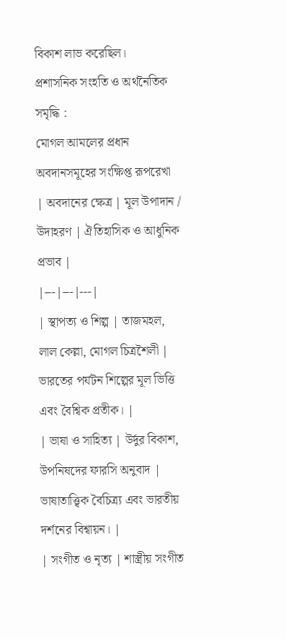বিকাশ লাভ করেছিল।
প্রশাসনিক সংহতি ও অর্থনৈতিক সমৃদ্ধি :
মোগল আমলের প্রধান অবদানসমূহের সংক্ষিপ্ত রূপরেখা
| অবদানের ক্ষেত্র | মূল উপাদান / উদাহরণ | ঐতিহাসিক ও আধুনিক প্রভাব |
|---|---|---|
| স্থাপত্য ও শিল্প | তাজমহল, লাল কেল্লা, মোগল চিত্রশৈলী | ভারতের পর্যটন শিল্পের মূল ভিত্তি এবং বৈশ্বিক প্রতীক। |
| ভাষা ও সাহিত্য | উর্দুর বিকাশ, উপনিষদের ফারসি অনুবাদ | ভাষাতাত্ত্বিক বৈচিত্র্য এবং ভারতীয় দর্শনের বিশ্বায়ন। |
| সংগীত ও নৃত্য | শাস্ত্রীয় সংগীত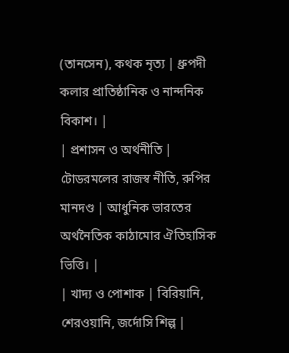(তানসেন), কথক নৃত্য | ধ্রুপদী কলার প্রাতিষ্ঠানিক ও নান্দনিক বিকাশ। |
| প্রশাসন ও অর্থনীতি | টোডরমলের রাজস্ব নীতি, রুপির মানদণ্ড | আধুনিক ভারতের অর্থনৈতিক কাঠামোর ঐতিহাসিক ভিত্তি। |
| খাদ্য ও পোশাক | বিরিয়ানি, শেরওয়ানি, জর্দোসি শিল্প |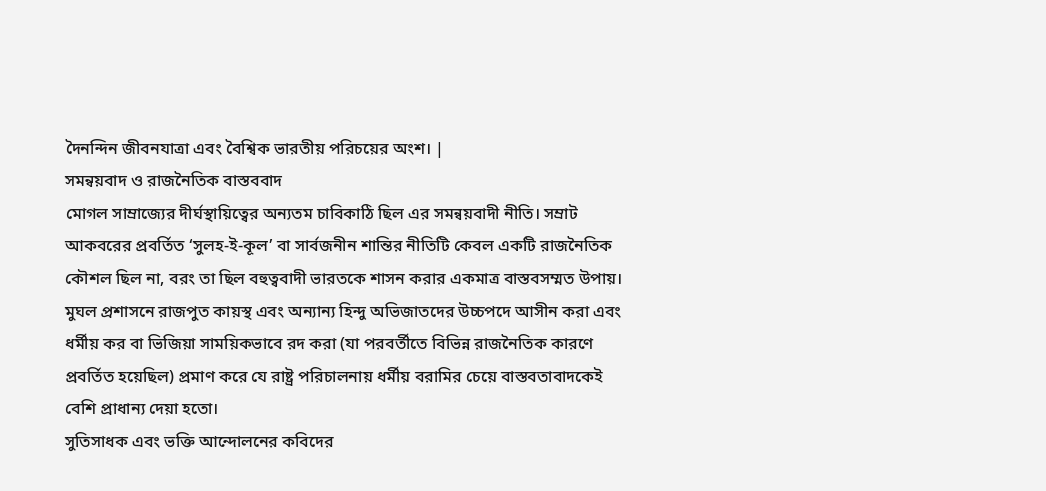দৈনন্দিন জীবনযাত্রা এবং বৈশ্বিক ভারতীয় পরিচয়ের অংশ। |
সমন্বয়বাদ ও রাজনৈতিক বাস্তববাদ
মোগল সাম্রাজ্যের দীর্ঘস্থায়িত্বের অন্যতম চাবিকাঠি ছিল এর সমন্বয়বাদী নীতি। সম্রাট আকবরের প্রবর্তিত ‘সুলহ-ই-কূল’ বা সার্বজনীন শান্তির নীতিটি কেবল একটি রাজনৈতিক কৌশল ছিল না, বরং তা ছিল বহুত্ববাদী ভারতকে শাসন করার একমাত্র বাস্তবসম্মত উপায়।
মুঘল প্রশাসনে রাজপুত কায়স্থ এবং অন্যান্য হিন্দু অভিজাতদের উচ্চপদে আসীন করা এবং ধর্মীয় কর বা ভিজিয়া সাময়িকভাবে রদ করা (যা পরবর্তীতে বিভিন্ন রাজনৈতিক কারণে প্রবর্তিত হয়েছিল) প্রমাণ করে যে রাষ্ট্র পরিচালনায় ধর্মীয় বরামির চেয়ে বাস্তবতাবাদকেই বেশি প্রাধান্য দেয়া হতো।
সুতিসাধক এবং ভক্তি আন্দোলনের কবিদের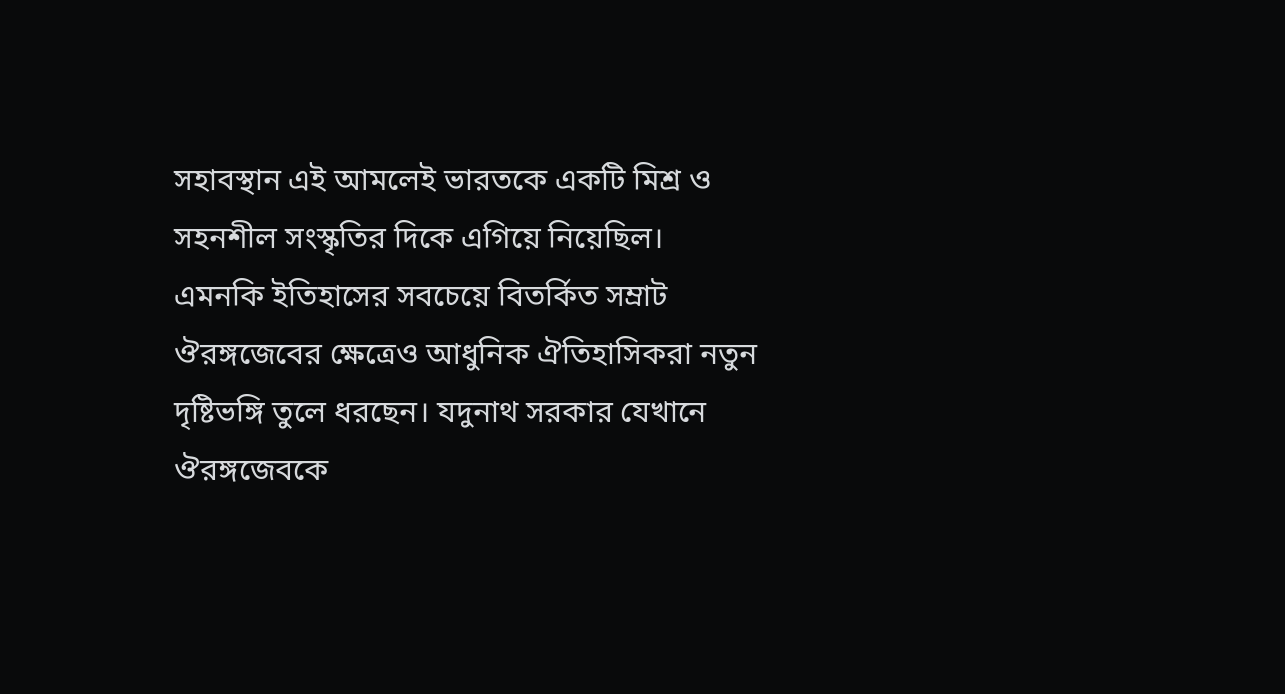সহাবস্থান এই আমলেই ভারতকে একটি মিশ্র ও সহনশীল সংস্কৃতির দিকে এগিয়ে নিয়েছিল।
এমনকি ইতিহাসের সবচেয়ে বিতর্কিত সম্রাট ঔরঙ্গজেবের ক্ষেত্রেও আধুনিক ঐতিহাসিকরা নতুন দৃষ্টিভঙ্গি তুলে ধরছেন। যদুনাথ সরকার যেখানে ঔরঙ্গজেবকে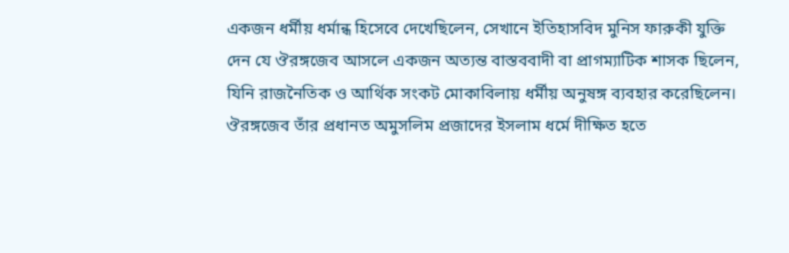একজন ধর্মীয় ধর্মান্ধ হিসেবে দেখেছিলেন, সেখানে ইতিহাসবিদ মুনিস ফারুকী যুক্তি দেন যে ঔরঙ্গজেব আসলে একজন অত্যন্ত বাস্তববাদী বা প্রাগম্যাটিক শাসক ছিলেন, যিনি রাজনৈতিক ও আর্থিক সংকট মোকাবিলায় ধর্মীয় অনুষঙ্গ ব্যবহার করেছিলেন। ঔরঙ্গজেব তাঁর প্রধানত অমুসলিম প্রজাদের ইসলাম ধর্মে দীক্ষিত হতে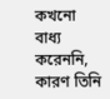কখনো বাধ্য করেননি, কারণ তিনি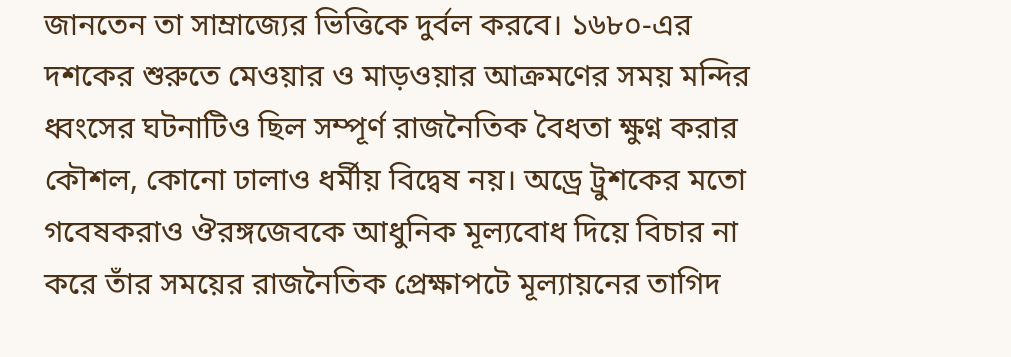জানতেন তা সাম্রাজ্যের ভিত্তিকে দুর্বল করবে। ১৬৮০-এর দশকের শুরুতে মেওয়ার ও মাড়ওয়ার আক্রমণের সময় মন্দির ধ্বংসের ঘটনাটিও ছিল সম্পূর্ণ রাজনৈতিক বৈধতা ক্ষুণ্ন করার কৌশল, কোনো ঢালাও ধর্মীয় বিদ্বেষ নয়। অড্রে ট্রুশকের মতো গবেষকরাও ঔরঙ্গজেবকে আধুনিক মূল্যবোধ দিয়ে বিচার না করে তাঁর সময়ের রাজনৈতিক প্রেক্ষাপটে মূল্যায়নের তাগিদ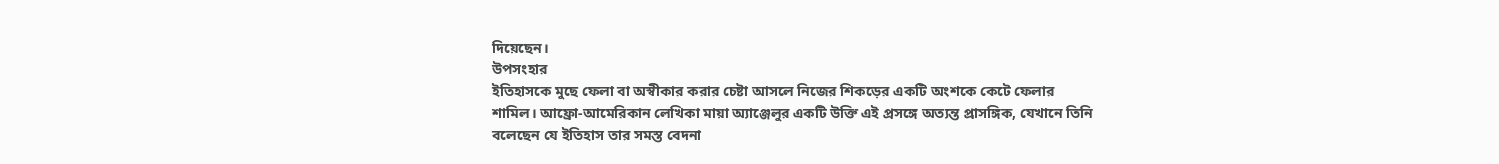দিয়েছেন।
উপসংহার
ইতিহাসকে মুছে ফেলা বা অস্বীকার করার চেষ্টা আসলে নিজের শিকড়ের একটি অংশকে কেটে ফেলার শামিল। আফ্রো-আমেরিকান লেখিকা মায়া অ্যাঞ্জেলুর একটি উক্তি এই প্রসঙ্গে অত্যন্ত প্রাসঙ্গিক, যেখানে তিনি বলেছেন যে ইতিহাস তার সমস্ত বেদনা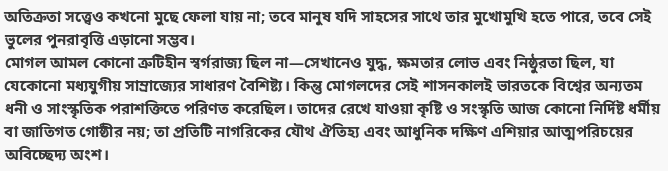অতিক্রতা সত্ত্বেও কখনো মুছে ফেলা যায় না; তবে মানুষ যদি সাহসের সাথে তার মুখোমুখি হতে পারে, তবে সেই ভুলের পুনরাবৃত্তি এড়ানো সম্ভব।
মোগল আমল কোনো ত্রুটিহীন স্বর্গরাজ্য ছিল না—সেখানেও যুদ্ধ, ক্ষমতার লোভ এবং নিষ্ঠুরতা ছিল, যা যেকোনো মধ্যযুগীয় সাম্রাজ্যের সাধারণ বৈশিষ্ট্য। কিন্তু মোগলদের সেই শাসনকালই ভারতকে বিশ্বের অন্যতম ধনী ও সাংস্কৃতিক পরাশক্তিতে পরিণত করেছিল। তাদের রেখে যাওয়া কৃষ্টি ও সংস্কৃতি আজ কোনো নির্দিষ্ট ধর্মীয় বা জাতিগত গোষ্ঠীর নয়; তা প্রতিটি নাগরিকের যৌথ ঐতিহ্য এবং আধুনিক দক্ষিণ এশিয়ার আত্মপরিচয়ের অবিচ্ছেদ্য অংশ।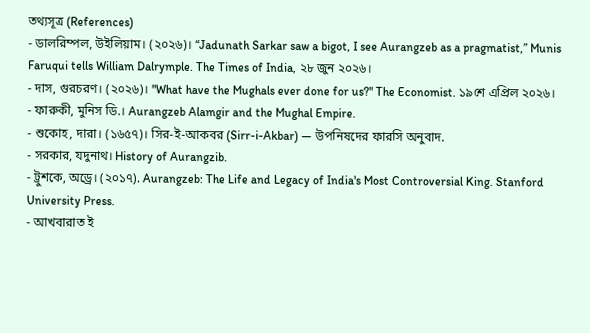তথ্যসূত্র (References)
- ডালরিম্পল, উইলিয়াম। (২০২৬)। “Jadunath Sarkar saw a bigot, I see Aurangzeb as a pragmatist,” Munis Faruqui tells William Dalrymple. The Times of India, ২৮ জুন ২০২৬।
- দাস, গুরচরণ। (২০২৬)। "What have the Mughals ever done for us?" The Economist. ১৯শে এপ্রিল ২০২৬।
- ফারুকী, মুনিস ডি.। Aurangzeb Alamgir and the Mughal Empire.
- শুকোহ, দারা। (১৬৫৭)। সির-ই-আকবর (Sirr-i-Akbar) — উপনিষদের ফারসি অনুবাদ.
- সরকার, যদুনাথ। History of Aurangzib.
- ট্রুশকে, অড্রে। (২০১৭). Aurangzeb: The Life and Legacy of India's Most Controversial King. Stanford University Press.
- আখবারাত ই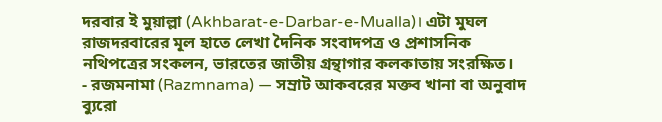দরবার ই মুয়াল্লা (Akhbarat-e-Darbar-e-Mualla)। এটা মুঘল রাজদরবারের মূল হাতে লেখা দৈনিক সংবাদপত্র ও প্রশাসনিক নথিপত্রের সংকলন, ভারতের জাতীয় গ্রন্থাগার কলকাতায় সংরক্ষিত।
- রজমনামা (Razmnama) — সম্রাট আকবরের মক্তব খানা বা অনুবাদ ব্যুরো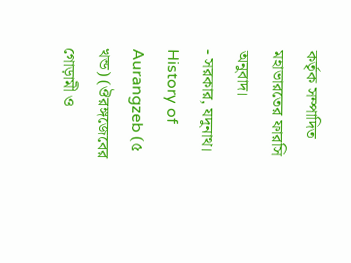কর্তৃক সম্পাদিত মহাভারতের ফারসি অনুবাদ।
- সরকার, যদুনাথ। History of Aurangzeb (৫ খন্ড) (ঔরঙ্গজেবের গোড়ামী ও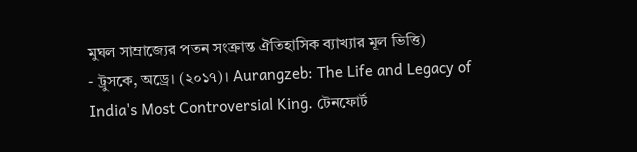মুঘল সাম্রাজ্যের পতন সংক্রান্ত ঐতিহাসিক ব্যাখ্যার মূল ভিত্তি)
- ট্রুসকে, অড্রে। (২০১৭)। Aurangzeb: The Life and Legacy of India's Most Controversial King. টেনফোর্ট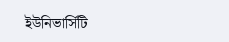ইউনিভার্সিটি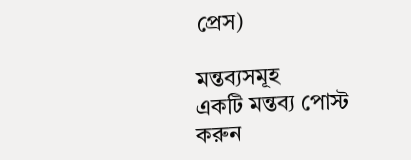প্রেস)

মন্তব্যসমূহ
একটি মন্তব্য পোস্ট করুন